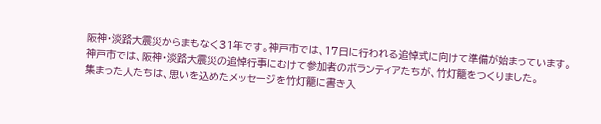阪神・淡路大震災からまもなく31年です。神戸市では、17日に行われる追悼式に向けて準備が始まっています。
神戸市では、阪神・淡路大震災の追悼行事にむけて参加者のボランティアたちが、竹灯籠をつくりました。
集まった人たちは、思いを込めたメッセージを竹灯籠に書き入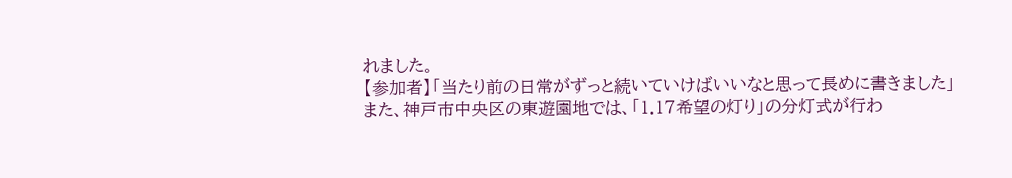れました。
【参加者】「当たり前の日常がずっと続いていけばいいなと思って長めに書きました」
また、神戸市中央区の東遊園地では、「1.17希望の灯り」の分灯式が行わ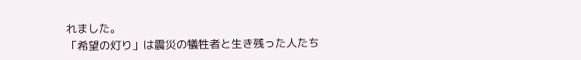れました。
「希望の灯り」は震災の犠牲者と生き残った人たち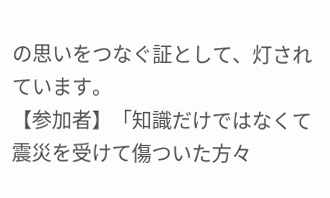の思いをつなぐ証として、灯されています。
【参加者】「知識だけではなくて震災を受けて傷ついた方々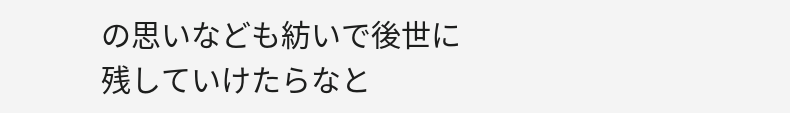の思いなども紡いで後世に残していけたらなと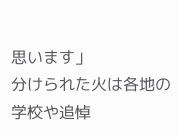思います」
分けられた火は各地の学校や追悼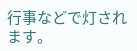行事などで灯されます。